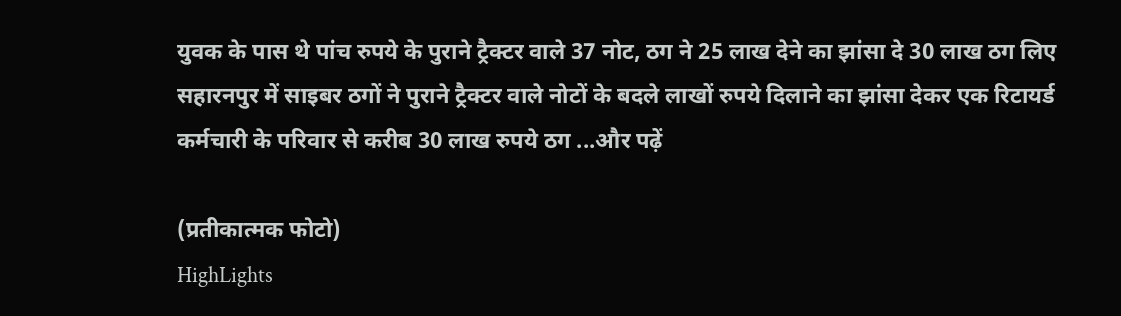युवक के पास थे पांच रुपये के पुराने ट्रैक्टर वाले 37 नोट, ठग ने 25 लाख देने का झांसा दे 30 लाख ठग लिए
सहारनपुर में साइबर ठगों ने पुराने ट्रैक्टर वाले नोटों के बदले लाखों रुपये दिलाने का झांसा देकर एक रिटायर्ड कर्मचारी के परिवार से करीब 30 लाख रुपये ठग ...और पढ़ें

(प्रतीकात्मक फोटो)
HighLights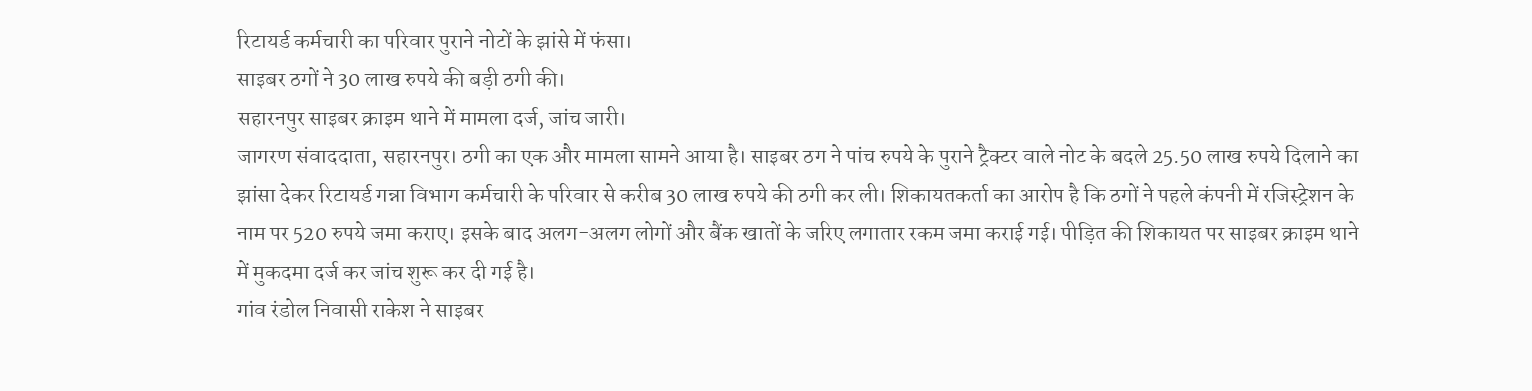रिटायर्ड कर्मचारी का परिवार पुराने नोटों के झांसे में फंसा।
साइबर ठगों ने 30 लाख रुपये की बड़ी ठगी की।
सहारनपुर साइबर क्राइम थाने में मामला दर्ज, जांच जारी।
जागरण संवाददाता, सहारनपुर। ठगी का एक और मामला सामने आया है। साइबर ठग ने पांच रुपये के पुराने ट्रैक्टर वाले नोट के बदले 25.50 लाख रुपये दिलाने का झांसा देकर रिटायर्ड गन्ना विभाग कर्मचारी के परिवार से करीब 30 लाख रुपये की ठगी कर ली। शिकायतकर्ता का आरोप है कि ठगों ने पहले कंपनी में रजिस्ट्रेशन के नाम पर 520 रुपये जमा कराए। इसके बाद अलग-अलग लोगों और बैंक खातों के जरिए लगातार रकम जमा कराई गई। पीड़ित की शिकायत पर साइबर क्राइम थाने में मुकदमा दर्ज कर जांच शुरू कर दी गई है।
गांव रंडोल निवासी राकेश ने साइबर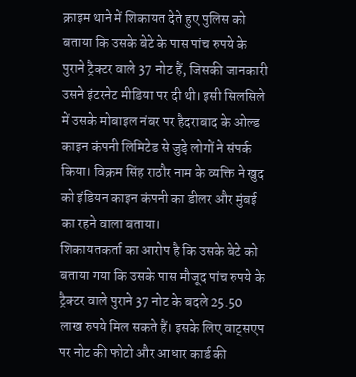क्राइम थाने में शिकायत देते हुए पुलिस को बताया कि उसके बेटे के पास पांच रुपये के पुराने ट्रैक्टर वाले 37 नोट हैं, जिसकी जानकारी उसने इंटरनेट मीडिया पर दी थी। इसी सिलसिले में उसके मोबाइल नंबर पर हैदराबाद के ओल्ड काइन कंपनी लिमिटेड से जुड़े लोगों ने संपर्क किया। विक्रम सिंह राठौर नाम के व्यक्ति ने खुद को इंडियन काइन कंपनी का डीलर और मुंबई का रहने वाला बताया।
शिकायतकर्ता का आरोप है कि उसके बेटे को बताया गया कि उसके पास मौजूद पांच रुपये के ट्रैक्टर वाले पुराने 37 नोट के बदले 25.50 लाख रुपये मिल सकते हैं। इसके लिए वाट्सएप पर नोट की फोटो और आधार कार्ड की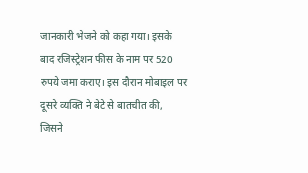जानकारी भेजने को कहा गया। इसके बाद रजिस्ट्रेशन फीस के नाम पर 520 रुपये जमा कराए। इस दौरान मोबाइल पर दूसरे व्यक्ति ने बेटे से बातचीत की, जिसने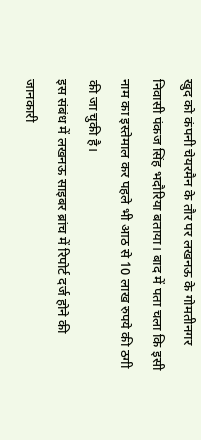खुद को कंपनी चेयरमैन के तौर पर लखनऊ के गोमतीनगर निवासी पंकज सिंह भदौरिया बताया। बाद में पता चला कि इसी नाम का इस्तेमाल कर पहले भी आठ से 10 लाख रुपये की ठगी की जा चुकी है।
इस संबंध में लखनऊ साइबर ब्रांच में रिपोर्ट दर्ज होने की जानकारी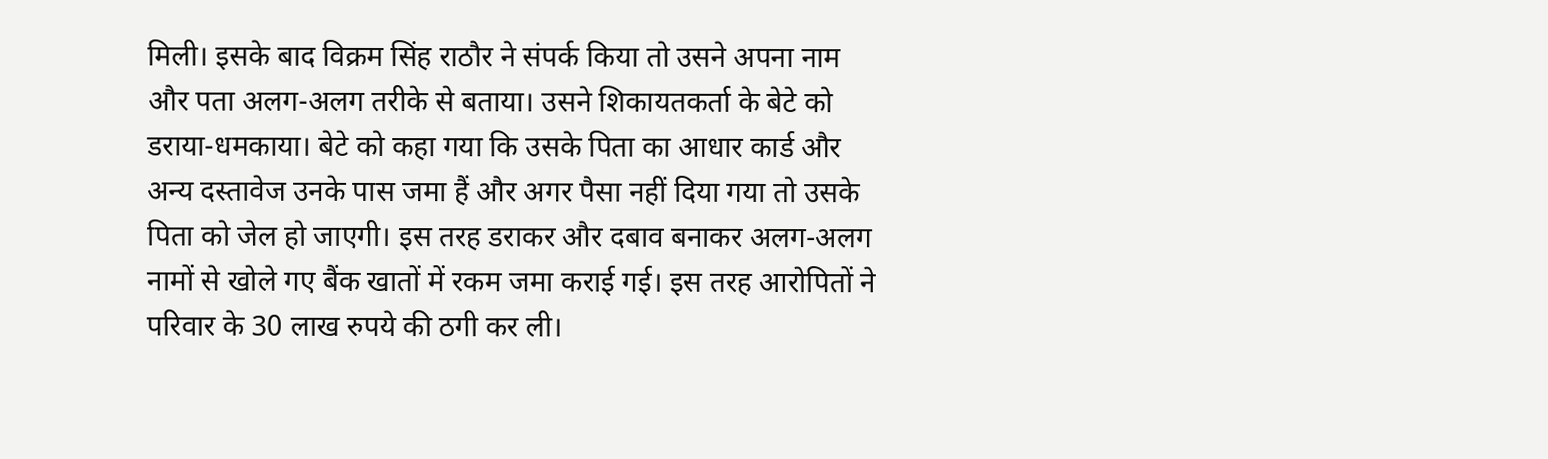मिली। इसके बाद विक्रम सिंह राठौर ने संपर्क किया तो उसने अपना नाम और पता अलग-अलग तरीके से बताया। उसने शिकायतकर्ता के बेटे को डराया-धमकाया। बेटे को कहा गया कि उसके पिता का आधार कार्ड और अन्य दस्तावेज उनके पास जमा हैं और अगर पैसा नहीं दिया गया तो उसके पिता को जेल हो जाएगी। इस तरह डराकर और दबाव बनाकर अलग-अलग नामों से खोले गए बैंक खातों में रकम जमा कराई गई। इस तरह आरोपितों ने परिवार के 30 लाख रुपये की ठगी कर ली।